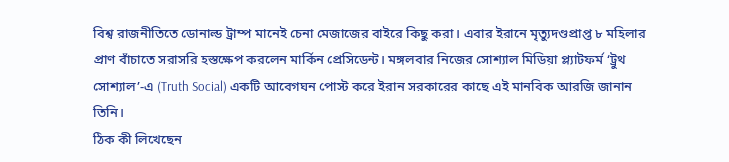বিশ্ব রাজনীতিতে ডোনাল্ড ট্রাম্প মানেই চেনা মেজাজের বাইরে কিছু করা। এবার ইরানে মৃত্যুদণ্ডপ্রাপ্ত ৮ মহিলার প্রাণ বাঁচাতে সরাসরি হস্তক্ষেপ করলেন মার্কিন প্রেসিডেন্ট। মঙ্গলবার নিজের সোশ্যাল মিডিয়া প্ল্যাটফর্ম ‘ট্রুথ সোশ্যাল’-এ (Truth Social) একটি আবেগঘন পোস্ট করে ইরান সরকারের কাছে এই মানবিক আরজি জানান তিনি।
ঠিক কী লিখেছেন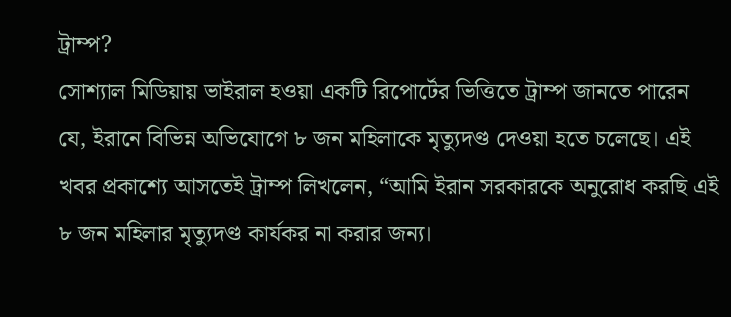ট্রাম্প?
সোশ্যাল মিডিয়ায় ভাইরাল হওয়া একটি রিপোর্টের ভিত্তিতে ট্রাম্প জানতে পারেন যে, ইরানে বিভিন্ন অভিযোগে ৮ জন মহিলাকে মৃত্যুদণ্ড দেওয়া হতে চলেছে। এই খবর প্রকাশ্যে আসতেই ট্রাম্প লিখলেন, “আমি ইরান সরকারকে অনুরোধ করছি এই ৮ জন মহিলার মৃত্যুদণ্ড কার্যকর না করার জন্য।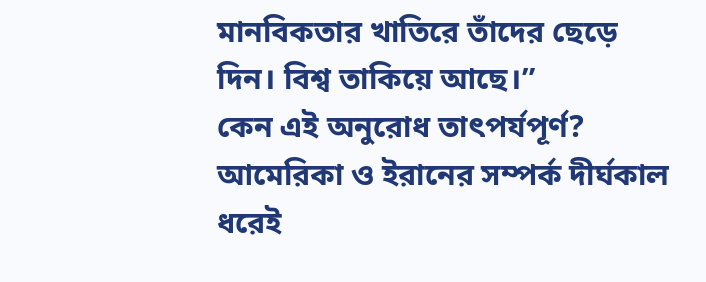মানবিকতার খাতিরে তাঁদের ছেড়ে দিন। বিশ্ব তাকিয়ে আছে।”
কেন এই অনুরোধ তাৎপর্যপূর্ণ?
আমেরিকা ও ইরানের সম্পর্ক দীর্ঘকাল ধরেই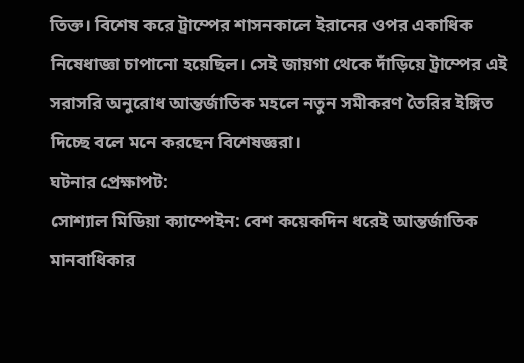তিক্ত। বিশেষ করে ট্রাম্পের শাসনকালে ইরানের ওপর একাধিক নিষেধাজ্ঞা চাপানো হয়েছিল। সেই জায়গা থেকে দাঁড়িয়ে ট্রাম্পের এই সরাসরি অনুরোধ আন্তর্জাতিক মহলে নতুন সমীকরণ তৈরির ইঙ্গিত দিচ্ছে বলে মনে করছেন বিশেষজ্ঞরা।
ঘটনার প্রেক্ষাপট:
সোশ্যাল মিডিয়া ক্যাম্পেইন: বেশ কয়েকদিন ধরেই আন্তর্জাতিক মানবাধিকার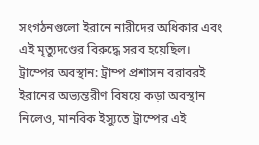সংগঠনগুলো ইরানে নারীদের অধিকার এবং এই মৃত্যুদণ্ডের বিরুদ্ধে সরব হয়েছিল।
ট্রাম্পের অবস্থান: ট্রাম্প প্রশাসন বরাবরই ইরানের অভ্যন্তরীণ বিষয়ে কড়া অবস্থান নিলেও, মানবিক ইস্যুতে ট্রাম্পের এই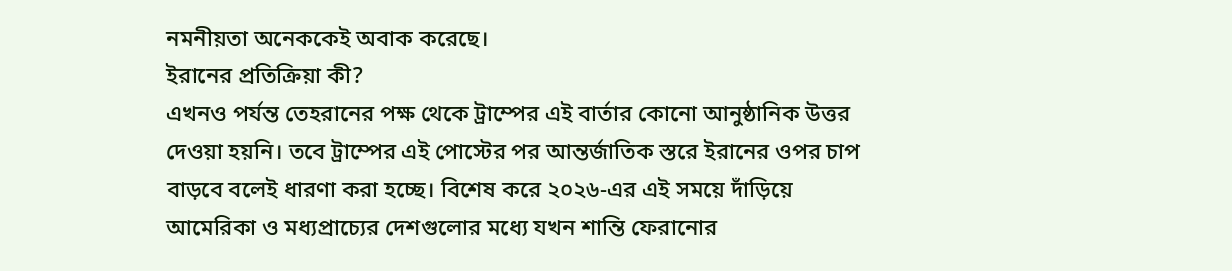নমনীয়তা অনেককেই অবাক করেছে।
ইরানের প্রতিক্রিয়া কী?
এখনও পর্যন্ত তেহরানের পক্ষ থেকে ট্রাম্পের এই বার্তার কোনো আনুষ্ঠানিক উত্তর দেওয়া হয়নি। তবে ট্রাম্পের এই পোস্টের পর আন্তর্জাতিক স্তরে ইরানের ওপর চাপ বাড়বে বলেই ধারণা করা হচ্ছে। বিশেষ করে ২০২৬-এর এই সময়ে দাঁড়িয়ে আমেরিকা ও মধ্যপ্রাচ্যের দেশগুলোর মধ্যে যখন শান্তি ফেরানোর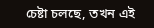চেষ্টা চলছে, তখন এই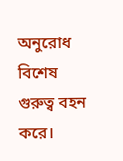অনুরোধ বিশেষ গুরুত্ব বহন করে।